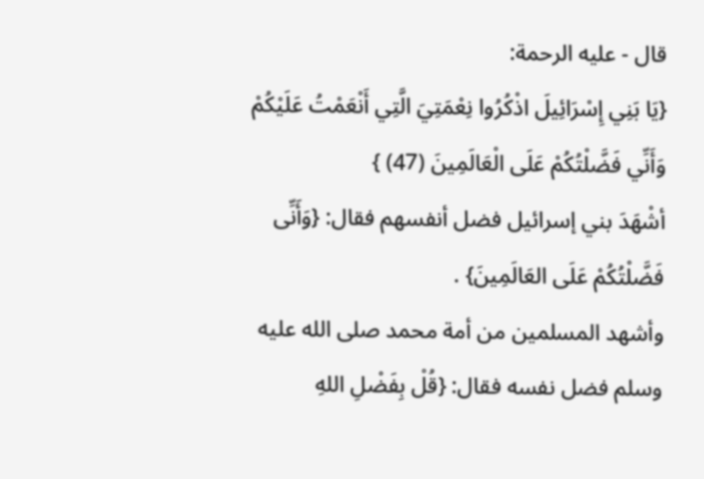قال - عليه الرحمة:
{يَا بَنِي إِسْرَائِيلَ اذْكُرُوا نِعْمَتِيَ الَّتِي أَنْعَمْتُ عَلَيْكُمْ وَأَنِّي فَضَّلْتُكُمْ عَلَى الْعَالَمِينَ (47) }
أشْهَدَ بني إسرائيل فضل أنفسهم فقال: {وَأَنِّى فَضَّلْتُكُمْ عَلَى العَالَمِينَ} .
وأشهد المسلمين من أمة محمد صلى الله عليه وسلم فضل نفسه فقال: {قُلْ بِفَضْلِ اللهِ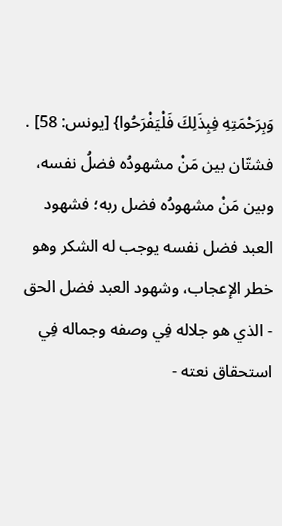وَبِرَحْمَتِهِ فِبِذَلِكَ فَلْيَفْرَحُوا} [يونس: 58] .
فشتّان بين مَنْ مشهودُه فضلُ نفسه، وبين مَنْ مشهودُه فضل ربه؛ فشهود العبد فضل نفسه يوجب له الشكر وهو خطر الإعجاب، وشهود العبد فضل الحق - الذي هو جلاله فِي وصفه وجماله فِي استحقاق نعته -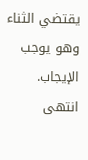يقتضي الثناء وهو يوجب الإيجاب. انتهى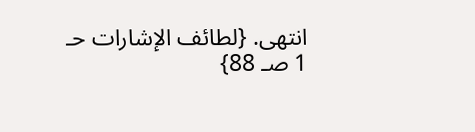انتهى. {لطائف الإشارات حـ 1 صـ 88}